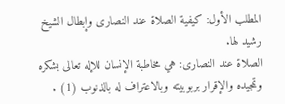المطلب الأول: كيفية الصلاة عند النصارى وإبطال الشيخ رشيد لها.
الصلاة عند النصارى: هي مخاطبة الإنسان للإله تعالى بشكره وتمجيده والإقرار بربوبيته وبالاعتراف له بالذنوب (1) .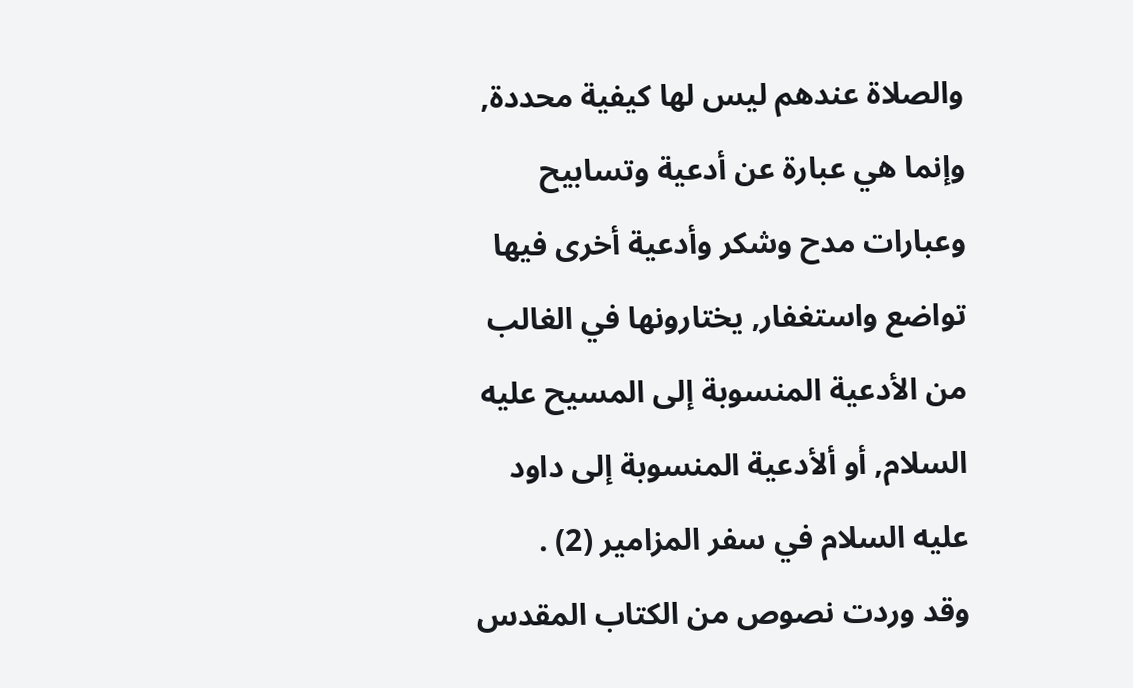والصلاة عندهم ليس لها كيفية محددة, وإنما هي عبارة عن أدعية وتسابيح وعبارات مدح وشكر وأدعية أخرى فيها تواضع واستغفار, يختارونها في الغالب من الأدعية المنسوبة إلى المسيح عليه السلام, أو ألأدعية المنسوبة إلى داود عليه السلام في سفر المزامير (2) .
وقد وردت نصوص من الكتاب المقدس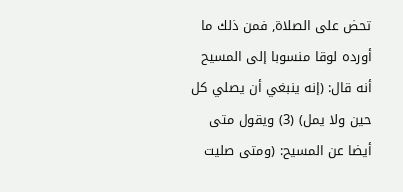تحض على الصلاة, فمن ذلك ما أورده لوقا منسوبا إلى المسيح أنه قال: (إنه ينبغي أن يصلي كل حين ولا يمل) (3) ويقول متى أيضا عن المسيح: (ومتى صليت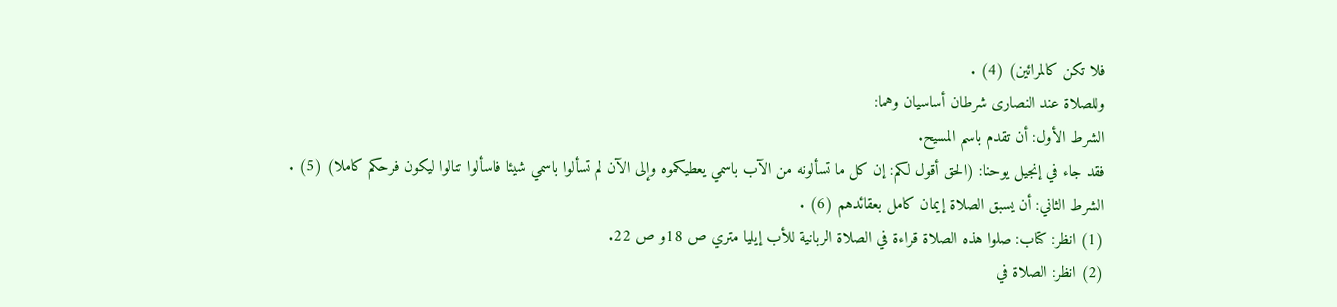فلا تكن كالمرائين) (4) .
وللصلاة عند النصارى شرطان أساسيان وهما:
الشرط الأول: أن تقدم باسم المسيح.
فقد جاء في إنجيل يوحنا: (الحق أقول لكم: إن كل ما تسألونه من الآب باسمي يعطيكموه وإلى الآن لم تسألوا باسمي شيئا فاسألوا تنالوا ليكون فرحكم كاملا) (5) .
الشرط الثاني: أن يسبق الصلاة إيمان كامل بعقائدهم (6) .
(1) انظر: كتاب: صلوا هذه الصلاة قراءة في الصلاة الربانية للأب إيليا متري ص 18و ص 22.
(2) انظر: الصلاة في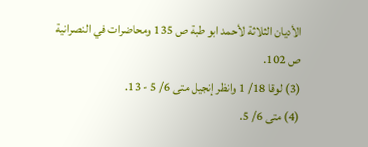الأديان الثلاثة لأحمد ابو طبة ص 135 ومحاضرات في النصرانية ص 102.
(3) لوقا 18/ 1 وانظر إنجيل متى 6/ 5 - 13.
(4) متى 6/ 5.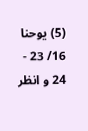(5) يوحنا 16/ 23 - 24 و انظر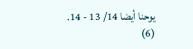يوحنا أيضا 14/ 13 - 14.
(6)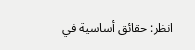انظر: حقائق أساسية في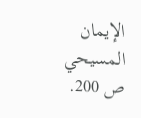الإيمان المسيحي ص 200.